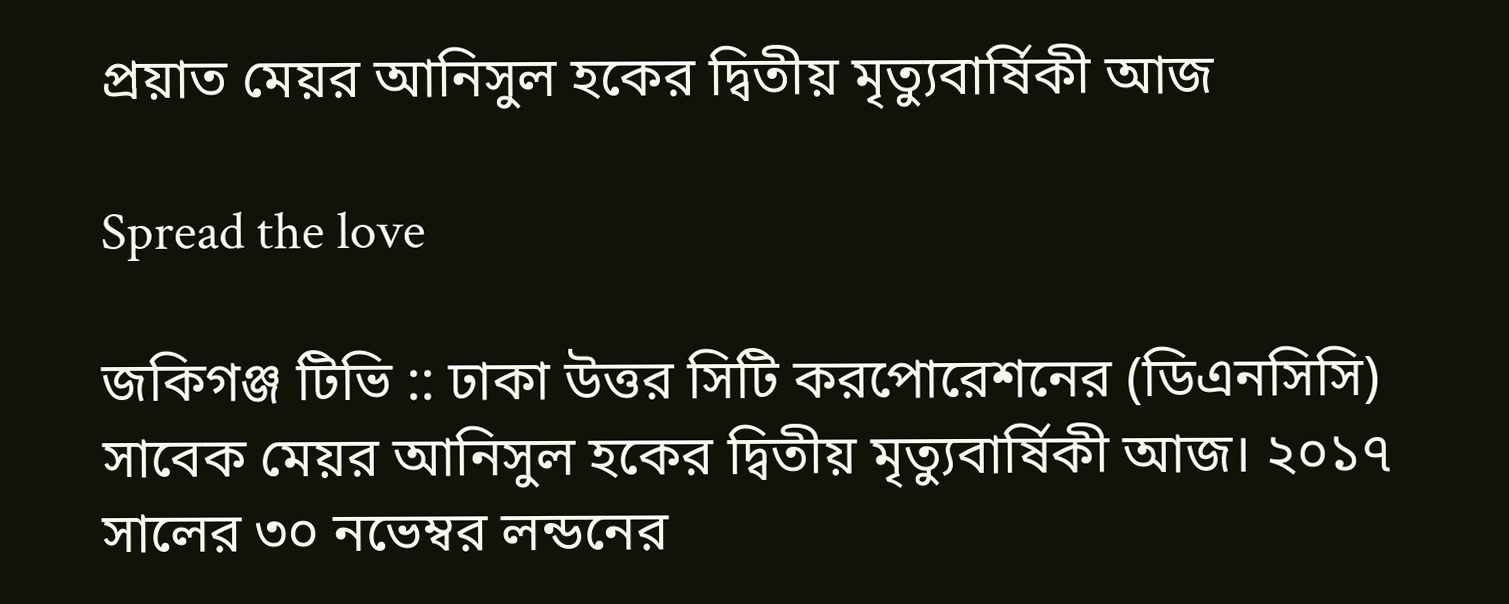প্রয়াত মেয়র আনিসুল হকের দ্বিতীয় মৃত্যুবার্ষিকী আজ

Spread the love

জকিগঞ্জ টিভি :: ঢাকা উত্তর সিটি করপোরেশনের (ডিএনসিসি) সাবেক মেয়র আনিসুল হকের দ্বিতীয় মৃত্যুবার্ষিকী আজ। ২০১৭ সালের ৩০ নভেম্বর লন্ডনের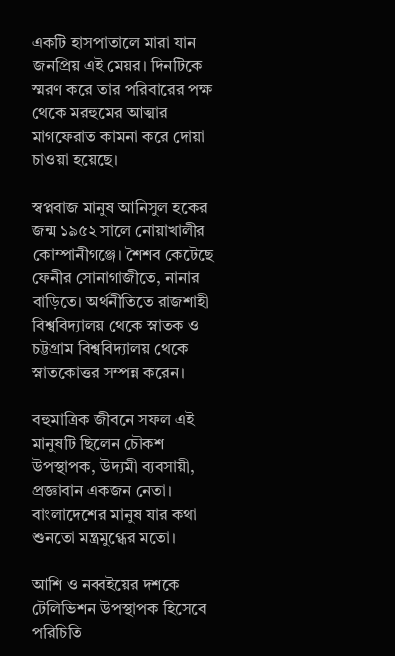একটি হাসপাতালে মারা যান জনপ্রিয় এই মেয়র। দিনটিকে স্মরণ করে তার পরিবারের পক্ষ থেকে মরহুমের আত্মার মাগফেরাত কামনা করে দোয়া চাওয়া হয়েছে।

স্বপ্নবাজ মানুষ আনিসুল হকের জন্ম ১৯৫২ সালে নোয়াখালীর কোম্পানীগঞ্জে। শৈশব কেটেছে ফেনীর সোনাগাজীতে, নানার বাড়িতে। অর্থনীতিতে রাজশাহী বিশ্ববিদ্যালয় থেকে স্নাতক ও চট্টগ্রাম বিশ্ববিদ্যালয় থেকে স্নাতকোত্তর সম্পন্ন করেন।

বহুমাত্রিক জীবনে সফল এই মানুষটি ছিলেন চৌকশ উপস্থাপক, উদ্যমী ব্যবসায়ী, প্রজ্ঞাবান একজন নেতা। বাংলাদেশের মানুষ যার কথা শুনতো মন্ত্রমুগ্ধের মতো।

আশি ও নব্বইয়ের দশকে টেলিভিশন উপস্থাপক হিসেবে পরিচিতি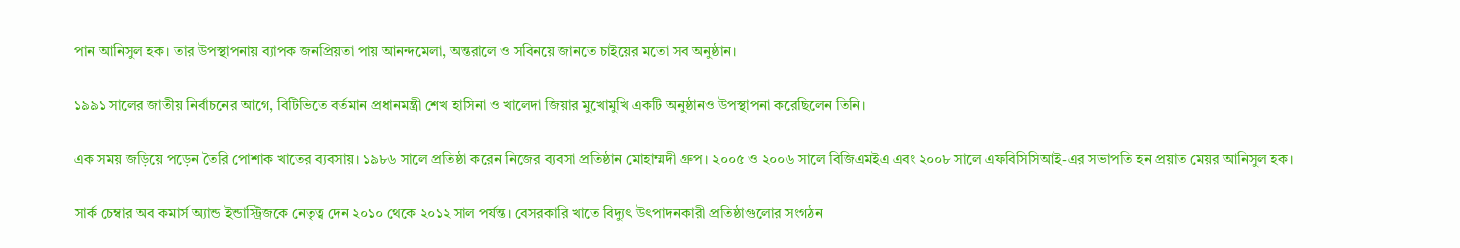পান আনিসুল হক। তার উপস্থাপনায় ব্যাপক জনপ্রিয়তা পায় আনন্দমেলা, অন্তরালে ও সবিনয়ে জানতে চাইয়ের মতো সব অনুষ্ঠান।

১৯৯১ সালের জাতীয় নির্বাচনের আগে, বিটিভিতে বর্তমান প্রধানমন্ত্রী শেখ হাসিনা ও খালেদা জিয়ার মুখোমুখি একটি অনুষ্ঠানও উপস্থাপনা করেছিলেন তিনি।

এক সময় জড়িয়ে পড়েন তৈরি পোশাক খাতের ব্যবসায়। ১৯৮৬ সালে প্রতিষ্ঠা করেন নিজের ব্যবসা প্রতিষ্ঠান মোহাম্মদী গ্রুপ। ২০০৫ ও ২০০৬ সালে বিজিএমইএ এবং ২০০৮ সালে এফবিসিসিআই-এর সভাপতি হন প্রয়াত মেয়র আনিসুল হক।

সার্ক চেম্বার অব কমার্স অ্যান্ড ইন্ডাস্ট্রিজকে নেতৃত্ব দেন ২০১০ থেকে ২০১২ সাল পর্যন্ত। বেসরকারি খাতে বিদ্যুৎ উৎপাদনকারী প্রতিষ্ঠাগুলোর সংগঠন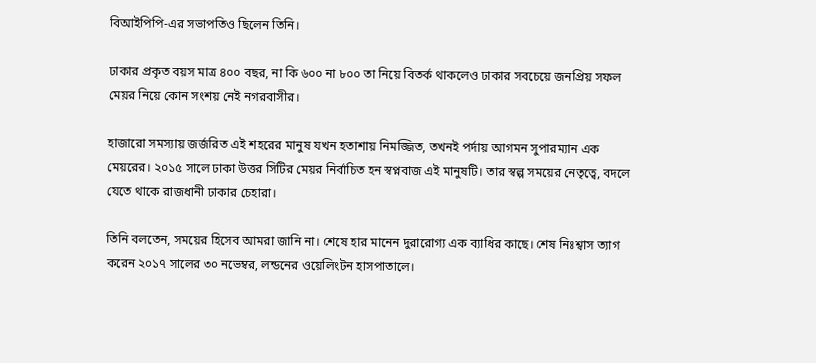বিআইপিপি-এর সভাপতিও ছিলেন তিনি।

ঢাকার প্রকৃত বয়স মাত্র ৪০০ বছর, না কি ৬০০ না ৮০০ তা নিয়ে বিতর্ক থাকলেও ঢাকার সবচেয়ে জনপ্রিয় সফল মেয়র নিয়ে কোন সংশয় নেই নগরবাসীর।

হাজারো সমস্যায় জর্জরিত এই শহরের মানুষ যখন হতাশায় নিমজ্জিত, তখনই পর্দায় আগমন সুপারম্যান এক মেয়রের। ২০১৫ সালে ঢাকা উত্তর সিটির মেয়র নির্বাচিত হন স্বপ্নবাজ এই মানুষটি। তার স্বল্প সময়ের নেতৃত্বে, বদলে যেতে থাকে রাজধানী ঢাকার চেহারা।

তিনি বলতেন, সময়ের হিসেব আমরা জানি না। শেষে হার মানেন দুরারোগ্য এক ব্যাধির কাছে। শেষ নিঃশ্বাস ত্যাগ করেন ২০১৭ সালের ৩০ নভেম্বর, লন্ডনের ওয়েলিংটন হাসপাতালে।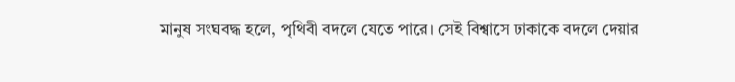মানুষ সংঘবদ্ধ হলে, পৃথিবী বদলে যেতে পারে। সেই বিশ্বাসে ঢাকাকে বদলে দেয়ার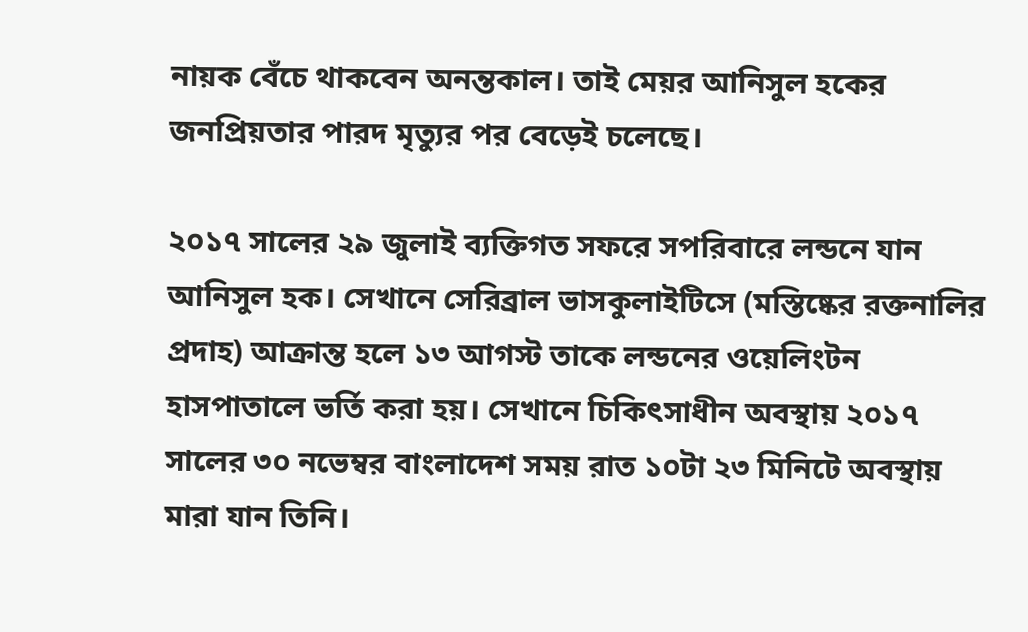নায়ক বেঁচে থাকবেন অনন্তকাল। তাই মেয়র আনিসুল হকের জনপ্রিয়তার পারদ মৃত্যুর পর বেড়েই চলেছে।

২০১৭ সালের ২৯ জুলাই ব্যক্তিগত সফরে সপরিবারে লন্ডনে যান আনিসুল হক। সেখানে সেরিব্রাল ভাসকুলাইটিসে (মস্তিষ্কের রক্তনালির প্রদাহ) আক্রান্ত হলে ১৩ আগস্ট তাকে লন্ডনের ওয়েলিংটন হাসপাতালে ভর্তি করা হয়। সেখানে চিকিৎসাধীন অবস্থায় ২০১৭ সালের ৩০ নভেম্বর বাংলাদেশ সময় রাত ১০টা ২৩ মিনিটে অবস্থায় মারা যান তিনি।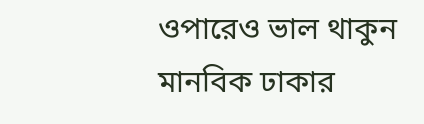ওপারেও ভাল থাকুন মানবিক ঢাকার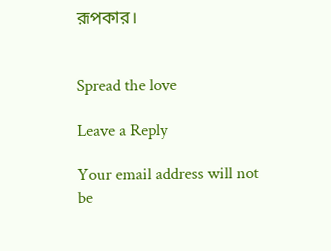রূপকার।


Spread the love

Leave a Reply

Your email address will not be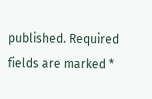published. Required fields are marked *